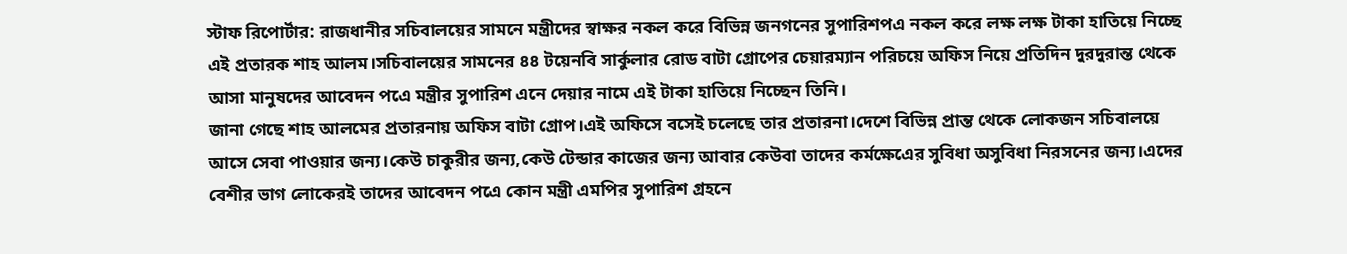স্টাফ রিপোর্টার: রাজধানীর সচিবালয়ের সামনে মন্ত্রীদের স্বাক্ষর নকল করে বিভিন্ন জনগনের সুপারিশপএ নকল করে লক্ষ লক্ষ টাকা হাতিয়ে নিচ্ছে এই প্রতারক শাহ আলম।সচিবালয়ের সামনের ৪৪ টয়েনবি সার্কুলার রোড বাটা গ্রোপের চেয়ারম্যান পরিচয়ে অফিস নিয়ে প্রতিদিন দুরদুরান্ত থেকে আসা মানুষদের আবেদন পএে মন্ত্রীর সুপারিশ এনে দেয়ার নামে এই টাকা হাতিয়ে নিচ্ছেন তিনি।
জানা গেছে শাহ আলমের প্রতারনায় অফিস বাটা গ্রোপ।এই অফিসে বসেই চলেছে তার প্রতারনা।দেশে বিভিন্ন প্রান্ত থেকে লোকজন সচিবালয়ে আসে সেবা পাওয়ার জন্য।কেউ চাকুরীর জন্য,কেউ টেন্ডার কাজের জন্য আবার কেউবা তাদের কর্মক্ষেএের সুবিধা অসুবিধা নিরসনের জন্য।এদের বেশীর ভাগ লোকেরই তাদের আবেদন পএে কোন মন্ত্রী এমপির সুপারিশ গ্রহনে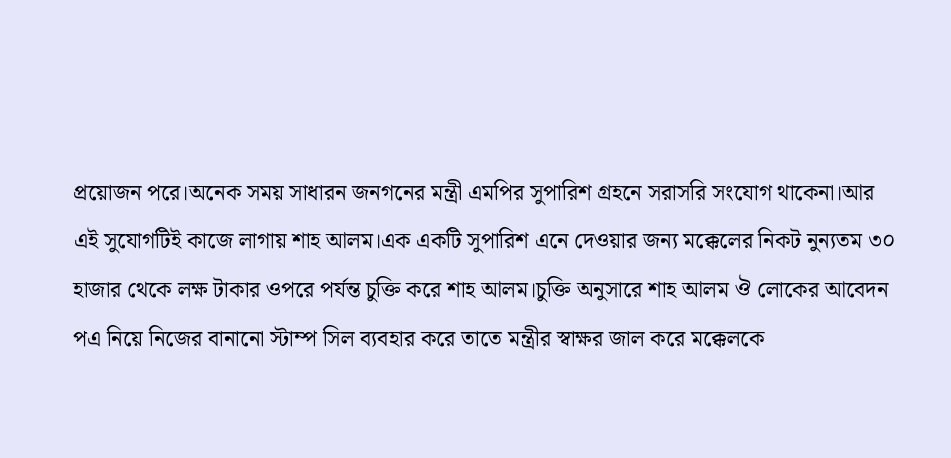প্রয়োজন পরে।অনেক সময় সাধারন জনগনের মন্ত্রী এমপির সুপারিশ গ্রহনে সরাসরি সংযোগ থাকেনা।আর এই সুযোগটিই কাজে লাগায় শাহ আলম।এক একটি সুপারিশ এনে দেওয়ার জন্য মক্কেলের নিকট নুন্যতম ৩০ হাজার থেকে লক্ষ টাকার ওপরে পর্যন্ত চুক্তি করে শাহ আলম।চুক্তি অনুসারে শাহ আলম ঔ লোকের আবেদন পএ নিয়ে নিজের বানানো স্টাম্প সিল ব্যবহার করে তাতে মন্ত্রীর স্বাক্ষর জাল করে মক্কেলকে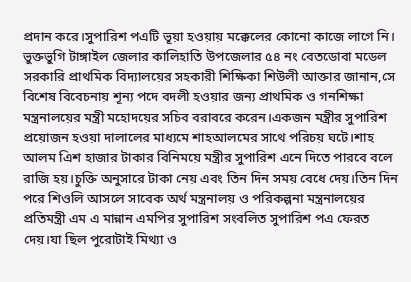প্রদান করে।সুপারিশ পএটি ভূয়া হওয়ায় মক্কেলের কোনো কাজে লাগে নি। ভুক্তভুগি টাঙ্গাইল জেলার কালিহাতি উপজেলার ৫৪ নং বেতডোবা মডেল সরকারি প্রাথমিক বিদ্যালয়ের সহকারী শিক্ষিকা শিউলী আক্তার জানান,সে বিশেষ বিবেচনায় শূন্য পদে বদলী হওয়ার জন্য প্রাথমিক ও গনশিক্ষা মন্ত্রনালয়ের মন্ত্রী মহোদয়ের সচিব বরাবরে করেন।একজন মন্ত্রীর সুপারিশ প্রয়োজন হওয়া দালালের মাধ্যমে শাহআলমের সাথে পরিচয় ঘটে।শাহ আলম এিশ হাজার টাকার বিনিময়ে মন্ত্রীর সুপারিশ এনে দিতে পারবে বলে রাজি হয়।চুক্তি অনুসারে টাকা নেয় এবং তিন দিন সময় বেধে দেয়।তিন দিন পরে শিওলি আসলে সাবেক অর্থ মন্ত্রনালয় ও পরিকল্পনা মন্ত্রনালয়ের প্রতিমন্ত্রী এম এ মান্নান এমপির সুপারিশ সংবলিত সুপারিশ পএ ফেরত দেয়।যা ছিল পুরোটাই মিথ্যা ও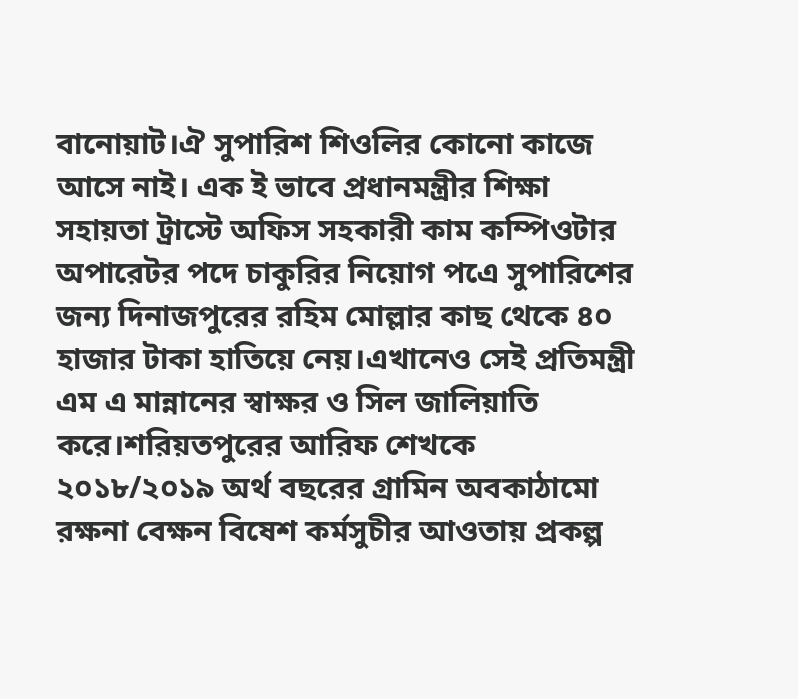বানোয়াট।ঐ সুপারিশ শিওলির কোনো কাজে আসে নাই। এক ই ভাবে প্রধানমন্ত্রীর শিক্ষা সহায়তা ট্রাস্টে অফিস সহকারী কাম কম্পিওটার অপারেটর পদে চাকুরির নিয়োগ পএে সুপারিশের জন্য দিনাজপুরের রহিম মোল্লার কাছ থেকে ৪০ হাজার টাকা হাতিয়ে নেয়।এখানেও সেই প্রতিমন্ত্রী এম এ মান্নানের স্বাক্ষর ও সিল জালিয়াতি করে।শরিয়তপুরের আরিফ শেখকে ২০১৮/২০১৯ অর্থ বছরের গ্রামিন অবকাঠামো রক্ষনা বেক্ষন বিষেশ কর্মসুচীর আওতায় প্রকল্প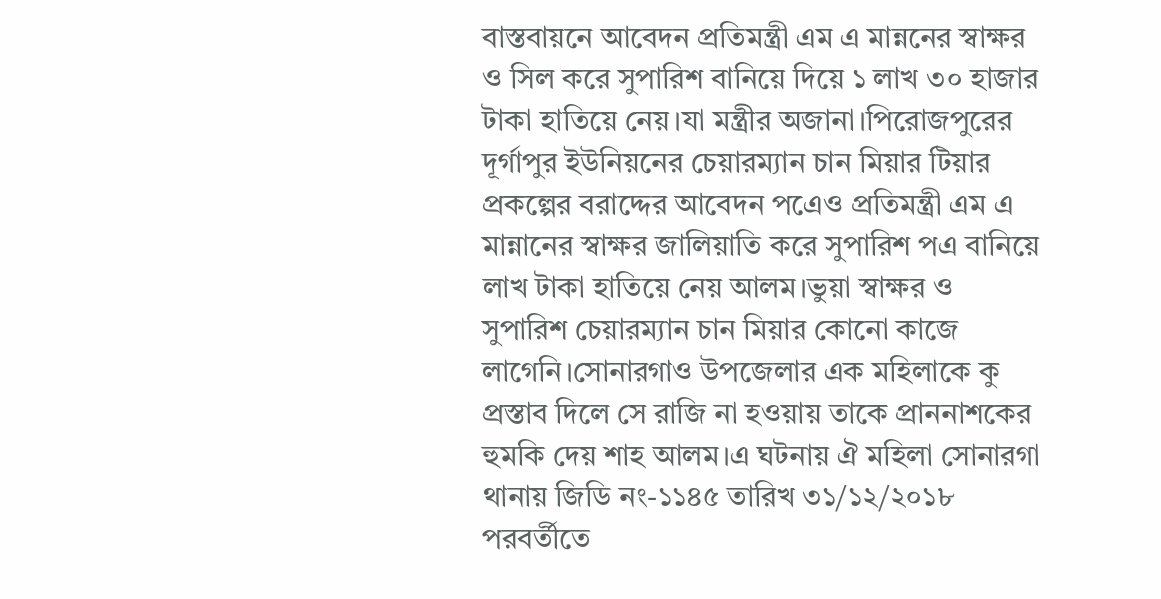বাস্তবায়নে আবেদন প্রতিমন্ত্রী এম এ মান্ননের স্বাক্ষর ও সিল করে সুপারিশ বানিয়ে দিয়ে ১ লাখ ৩০ হাজার টাকা হাতিয়ে নেয়।যা মন্ত্রীর অজানা।পিরোজপুরের দূর্গাপুর ইউনিয়নের চেয়ারম্যান চান মিয়ার টিয়ার প্রকল্পের বরাদ্দের আবেদন পএেও প্রতিমন্ত্রী এম এ মান্নানের স্বাক্ষর জালিয়াতি করে সুপারিশ পএ বানিয়ে লাখ টাকা হাতিয়ে নেয় আলম।ভুয়া স্বাক্ষর ও সুপারিশ চেয়ারম্যান চান মিয়ার কোনো কাজে লাগেনি।সোনারগাও উপজেলার এক মহিলাকে কু প্রস্তাব দিলে সে রাজি না হওয়ায় তাকে প্রাননাশকের হুমকি দেয় শাহ আলম।এ ঘটনায় ঐ মহিলা সোনারগা থানায় জিডি নং-১১৪৫ তারিখ ৩১/১২/২০১৮ পরবর্তীতে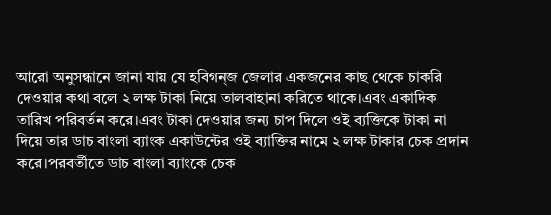আরো অনুসন্ধানে জানা যায় যে হবিগন্জ জেলার একজনের কাছ থেকে চাকরি দেওয়ার কথা বলে ২ লক্ষ টাকা নিয়ে তালবাহানা করিতে থাকে।এবং একাদিক তারিখ পরিবর্তন করে।এবং টাকা দেওয়ার জন্য চাপ দিলে ওই ব্যক্তিকে টাকা না দিয়ে তার ডাচ বাংলা ব্যাংক একাউন্টের ওই ব্যাক্তির নামে ২ লক্ষ টাকার চেক প্রদান করে।পরবর্তীতে ডাচ বাংলা ব্যাংকে চেক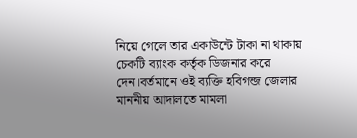নিয়ে গেলে তার একাউন্টে টাকা না থাকায় চেকটি ব্যাংক কর্তৃক ডিজনার করে দেন।বর্তমানে ওই ব্যক্তি হবিগন্জ জেলার মাননীয় আদালতে মামলা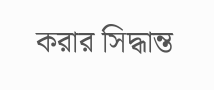করার সিদ্ধান্ত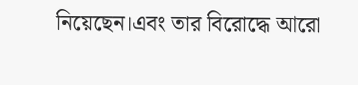নিয়েছেন।এবং তার বিরোদ্ধে আরো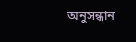অনুসন্ধান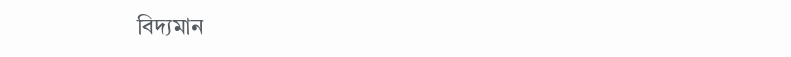বিদ্যমান